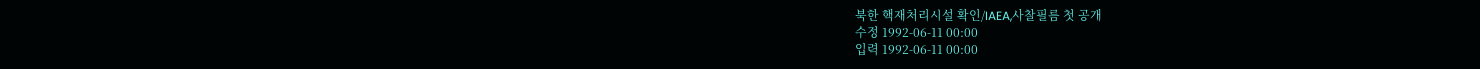북한 핵재처리시설 확인/IAEA,사찰필름 첫 공개
수정 1992-06-11 00:00
입력 1992-06-11 00:00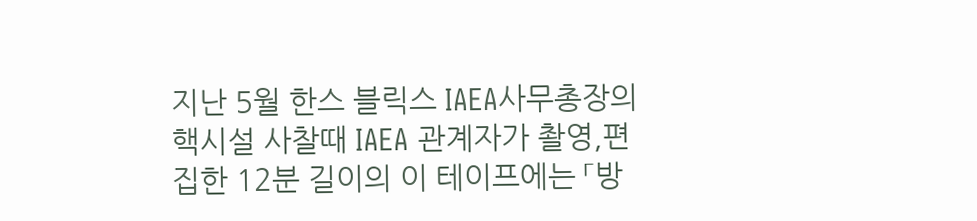지난 5월 한스 블릭스 IAEA사무총장의 핵시설 사찰때 IAEA 관계자가 촬영,편집한 12분 길이의 이 테이프에는 「방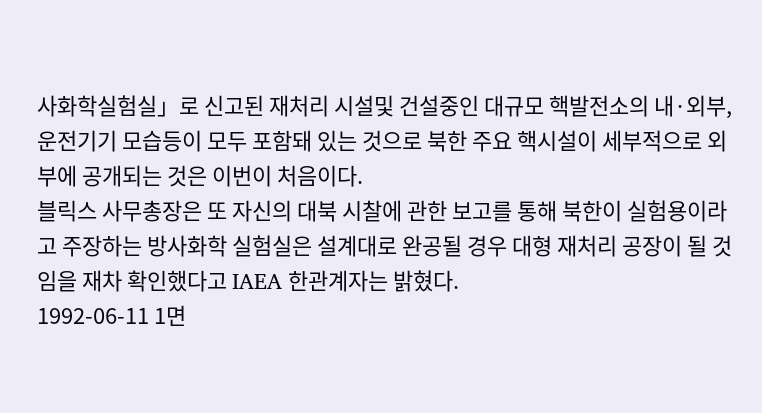사화학실험실」로 신고된 재처리 시설및 건설중인 대규모 핵발전소의 내·외부,운전기기 모습등이 모두 포함돼 있는 것으로 북한 주요 핵시설이 세부적으로 외부에 공개되는 것은 이번이 처음이다.
블릭스 사무총장은 또 자신의 대북 시찰에 관한 보고를 통해 북한이 실험용이라고 주장하는 방사화학 실험실은 설계대로 완공될 경우 대형 재처리 공장이 될 것임을 재차 확인했다고 IAEA 한관계자는 밝혔다.
1992-06-11 1면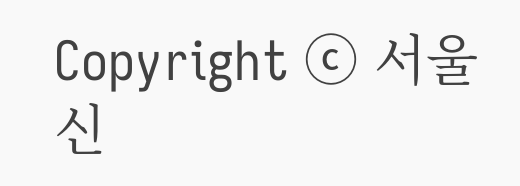Copyright ⓒ 서울신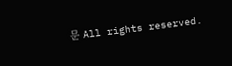문 All rights reserved.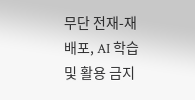무단 전재-재배포, AI 학습 및 활용 금지